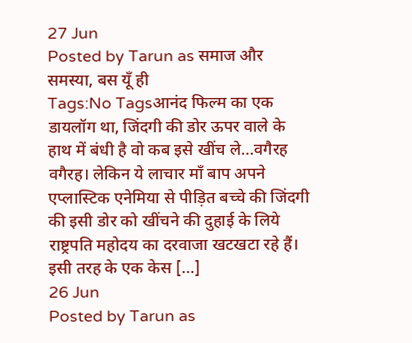27 Jun
Posted by Tarun as समाज और समस्या, बस यूँ ही
Tags:No Tagsआनंद फिल्म का एक डायलॉग था, जिंदगी की डोर ऊपर वाले के हाथ में बंधी है वो कब इसे खींच ले…वगैरह वगैरह। लेकिन ये लाचार माँ बाप अपने एप्लास्टिक एनेमिया से पीड़ित बच्चे की जिंदगी की इसी डोर को खींचने की दुहाई के लिये राष्ट्रपति महोदय का दरवाजा खटखटा रहे हैं।
इसी तरह के एक केस […]
26 Jun
Posted by Tarun as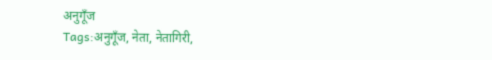अनुगूँज
Tags:अनुगूँज, नेता, नेतागिरी,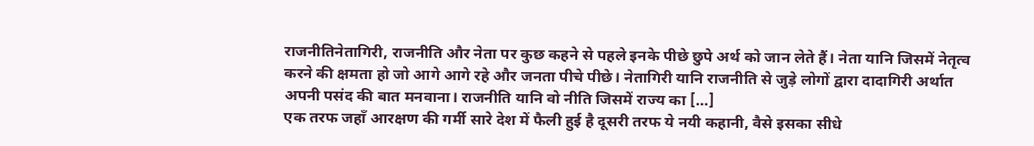राजनीतिनेतागिरी, राजनीति और नेता पर कुछ कहने से पहले इनके पीछे छुपे अर्थ को जान लेते हैं। नेता यानि जिसमें नेतृत्व करने की क्षमता हो जो आगे आगे रहे और जनता पीचे पीछे। नेतागिरी यानि राजनीति से जुड़े लोगों द्वारा दादागिरी अर्थात अपनी पसंद की बात मनवाना। राजनीति यानि वो नीति जिसमें राज्य का […]
एक तरफ जहाँ आरक्षण की गर्मी सारे देश में फैली हुई है दूसरी तरफ ये नयी कहानी, वैसे इसका सीधे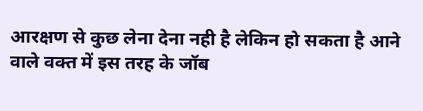आरक्षण से कुछ लेना देना नही है लेकिन हो सकता है आने वाले वक्त में इस तरह के जॉब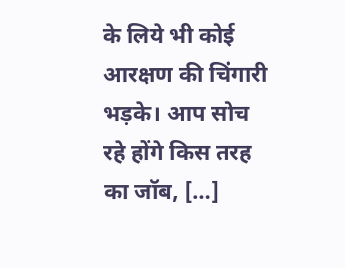के लिये भी कोई आरक्षण की चिंगारी भड़के। आप सोच रहे होंगे किस तरह का जॉब, […]